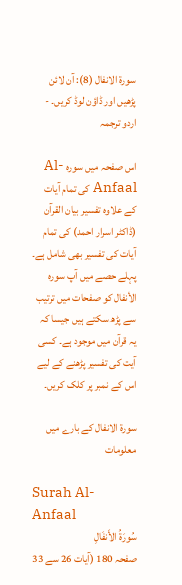سورۃ الانفال (8): آن لائن پڑھیں اور ڈاؤن لوڈ کریں۔ - اردو ترجمہ

اس صفحہ میں سورہ Al-Anfaal کی تمام آیات کے علاوہ تفسیر بیان القرآن (ڈاکٹر اسرار احمد) کی تمام آیات کی تفسیر بھی شامل ہے۔ پہلے حصے میں آپ سورہ الأنفال کو صفحات میں ترتیب سے پڑھ سکتے ہیں جیسا کہ یہ قرآن میں موجود ہے۔ کسی آیت کی تفسیر پڑھنے کے لیے اس کے نمبر پر کلک کریں۔

سورۃ الانفال کے بارے میں معلومات

Surah Al-Anfaal
سُورَةُ الأَنفَالِ
صفحہ 180 (آیات 26 سے 33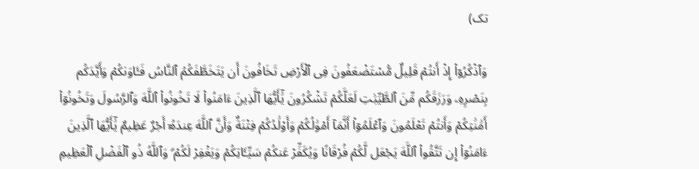تک)

وَٱذْكُرُوٓا۟ إِذْ أَنتُمْ قَلِيلٌ مُّسْتَضْعَفُونَ فِى ٱلْأَرْضِ تَخَافُونَ أَن يَتَخَطَّفَكُمُ ٱلنَّاسُ فَـَٔاوَىٰكُمْ وَأَيَّدَكُم بِنَصْرِهِۦ وَرَزَقَكُم مِّنَ ٱلطَّيِّبَٰتِ لَعَلَّكُمْ تَشْكُرُونَ يَٰٓأَيُّهَا ٱلَّذِينَ ءَامَنُوا۟ لَا تَخُونُوا۟ ٱللَّهَ وَٱلرَّسُولَ وَتَخُونُوٓا۟ أَمَٰنَٰتِكُمْ وَأَنتُمْ تَعْلَمُونَ وَٱعْلَمُوٓا۟ أَنَّمَآ أَمْوَٰلُكُمْ وَأَوْلَٰدُكُمْ فِتْنَةٌ وَأَنَّ ٱللَّهَ عِندَهُۥٓ أَجْرٌ عَظِيمٌ يَٰٓأَيُّهَا ٱلَّذِينَ ءَامَنُوٓا۟ إِن تَتَّقُوا۟ ٱللَّهَ يَجْعَل لَّكُمْ فُرْقَانًا وَيُكَفِّرْ عَنكُمْ سَيِّـَٔاتِكُمْ وَيَغْفِرْ لَكُمْ ۗ وَٱللَّهُ ذُو ٱلْفَضْلِ ٱلْعَظِيمِ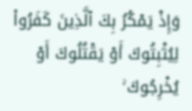وَإِذْ يَمْكُرُ بِكَ ٱلَّذِينَ كَفَرُوا۟ لِيُثْبِتُوكَ أَوْ يَقْتُلُوكَ أَوْ يُخْرِجُوكَ ۚ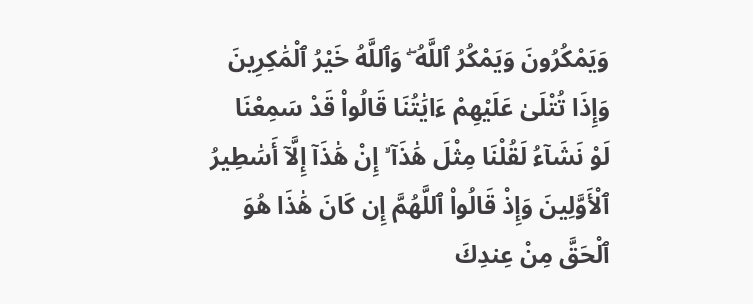وَيَمْكُرُونَ وَيَمْكُرُ ٱللَّهُ ۖ وَٱللَّهُ خَيْرُ ٱلْمَٰكِرِينَ وَإِذَا تُتْلَىٰ عَلَيْهِمْ ءَايَٰتُنَا قَالُوا۟ قَدْ سَمِعْنَا لَوْ نَشَآءُ لَقُلْنَا مِثْلَ هَٰذَآ ۙ إِنْ هَٰذَآ إِلَّآ أَسَٰطِيرُ ٱلْأَوَّلِينَ وَإِذْ قَالُوا۟ ٱللَّهُمَّ إِن كَانَ هَٰذَا هُوَ ٱلْحَقَّ مِنْ عِندِكَ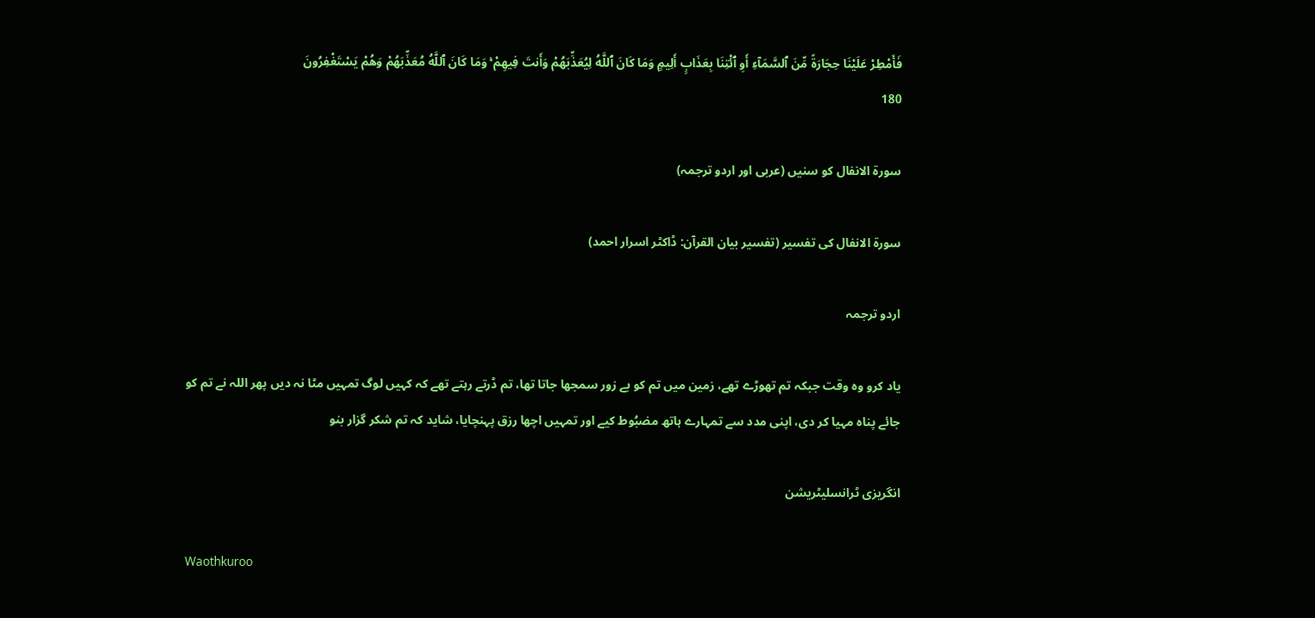فَأَمْطِرْ عَلَيْنَا حِجَارَةً مِّنَ ٱلسَّمَآءِ أَوِ ٱئْتِنَا بِعَذَابٍ أَلِيمٍ وَمَا كَانَ ٱللَّهُ لِيُعَذِّبَهُمْ وَأَنتَ فِيهِمْ ۚ وَمَا كَانَ ٱللَّهُ مُعَذِّبَهُمْ وَهُمْ يَسْتَغْفِرُونَ
180

سورۃ الانفال کو سنیں (عربی اور اردو ترجمہ)

سورۃ الانفال کی تفسیر (تفسیر بیان القرآن: ڈاکٹر اسرار احمد)

اردو ترجمہ

یاد کرو وہ وقت جبکہ تم تھوڑے تھے، زمین میں تم کو بے زور سمجھا جاتا تھا، تم ڈرتے رہتے تھے کہ کہیں لوگ تمہیں مٹا نہ دیں پھر اللہ نے تم کو جائے پناہ مہیا کر دی، اپنی مدد سے تمہارے ہاتھ مضبُوط کیے اور تمہیں اچھا رزق پہنچایا، شاید کہ تم شکر گزار بنو

انگریزی ٹرانسلیٹریشن

Waothkuroo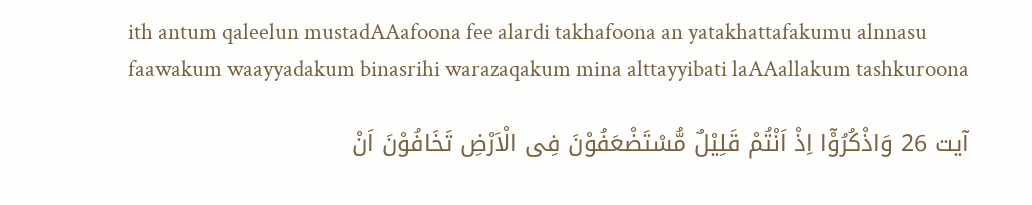ith antum qaleelun mustadAAafoona fee alardi takhafoona an yatakhattafakumu alnnasu faawakum waayyadakum binasrihi warazaqakum mina alttayyibati laAAallakum tashkuroona

آیت 26 وَاذْکُرُوْٓا اِذْ اَنْتُمْ قَلِیْلٌ مُّسْتَضْعَفُوْنَ فِی الْاَرْضِ تَخَافُوْنَ اَنْ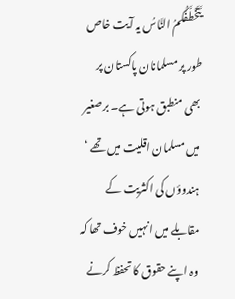یَّتَخَطَّفَکُمُ النَّاسُ یہ آیت خاص طور پر مسلمانان پاکستان پر بھی منطبق ہوتی ہے۔ برصغیر میں مسلمان اقلیت میں تھے ‘ ہندوؤں کی اکثریت کے مقابلے میں انہیں خوف تھا کہ وہ اپنے حقوق کا تحفظ کرنے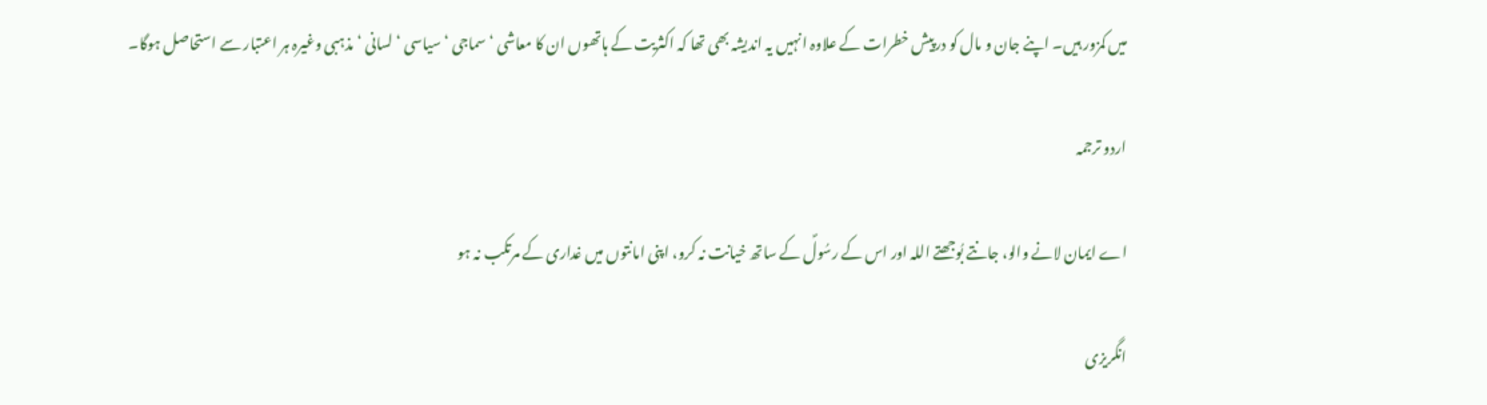میں کمزور ہیں۔ اپنے جان و مال کو درپیش خطرات کے علاوہ انہیں یہ اندیشہ بھی تھا کہ اکثریت کے ہاتھوں ان کا معاشی ‘ سماجی ‘ سیاسی ‘ لسانی ‘ مذہبی وغیرہ ہر اعتبار سے استحاصل ہوگا۔

اردو ترجمہ

اے ایمان لانے والو، جانتے بُوجھتے اللہ اور اس کے رسُولؐ کے ساتھ خیانت نہ کرو، اپنی امانتوں میں غداری کے مرتکب نہ ہو

انگریزی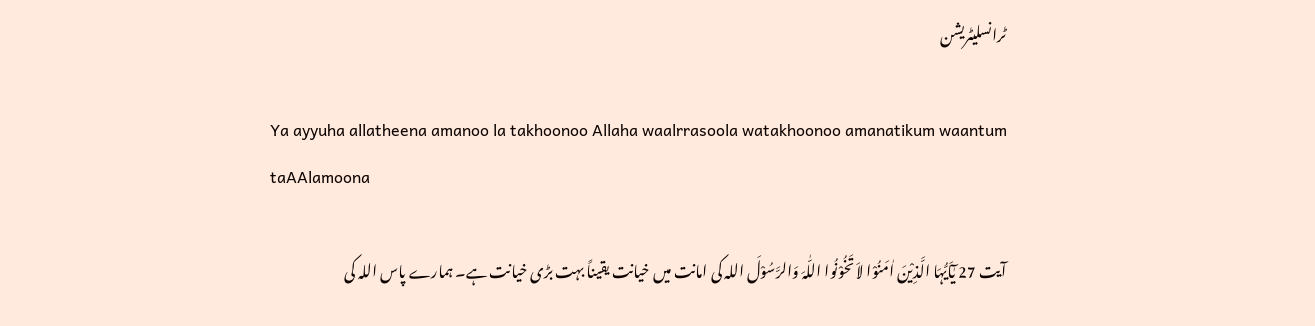ٹرانسلیٹریشن

Ya ayyuha allatheena amanoo la takhoonoo Allaha waalrrasoola watakhoonoo amanatikum waantum taAAlamoona

آیت 27 یٰٓاَیُّہَا الَّذِیْنَ اٰمَنُوْا لاَ تَخُوْنُوا اللّٰہَ وَالرَّسُوْلَ اللہ کی امانت میں خیانت یقیناً بہت بڑی خیانت ہے۔ ہمارے پاس اللہ کی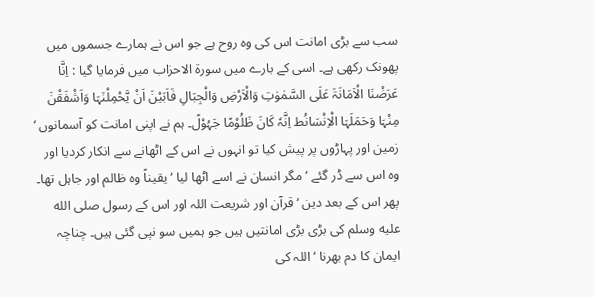سب سے بڑی امانت اس کی وہ روح ہے جو اس نے ہمارے جسموں میں پھونک رکھی ہے۔ اسی کے بارے میں سورة الاحزاب میں فرمایا گیا : اِنَّا عَرَضْنَا الْاَمَانَۃَ عَلَی السَّمٰوٰتِ وَالْاَرْضِ وَالْجِبَالِ فَاَبَیْنَ اَنْ یَّحْمِلْنَہَا وَاَشْفَقْنَ مِنْہَا وَحَمَلَہَا الْاِنْسَانُط اِنَّہٗ کَانَ ظَلُوْمًا جَہُوْلً۔ ہم نے اپنی امانت کو آسمانوں ‘ زمین اور پہاڑوں پر پیش کیا تو انہوں نے اس کے اٹھانے سے انکار کردیا اور وہ اس سے ڈر گئے ‘ مگر انسان نے اسے اٹھا لیا ‘ یقیناً وہ ظالم اور جاہل تھا۔ پھر اس کے بعد دین ‘ قرآن اور شریعت اللہ اور اس کے رسول صلى الله عليه وسلم کی بڑی بڑی امانتیں ہیں جو ہمیں سو نپی گئی ہیں۔ چناچہ ایمان کا دم بھرنا ‘ اللہ کی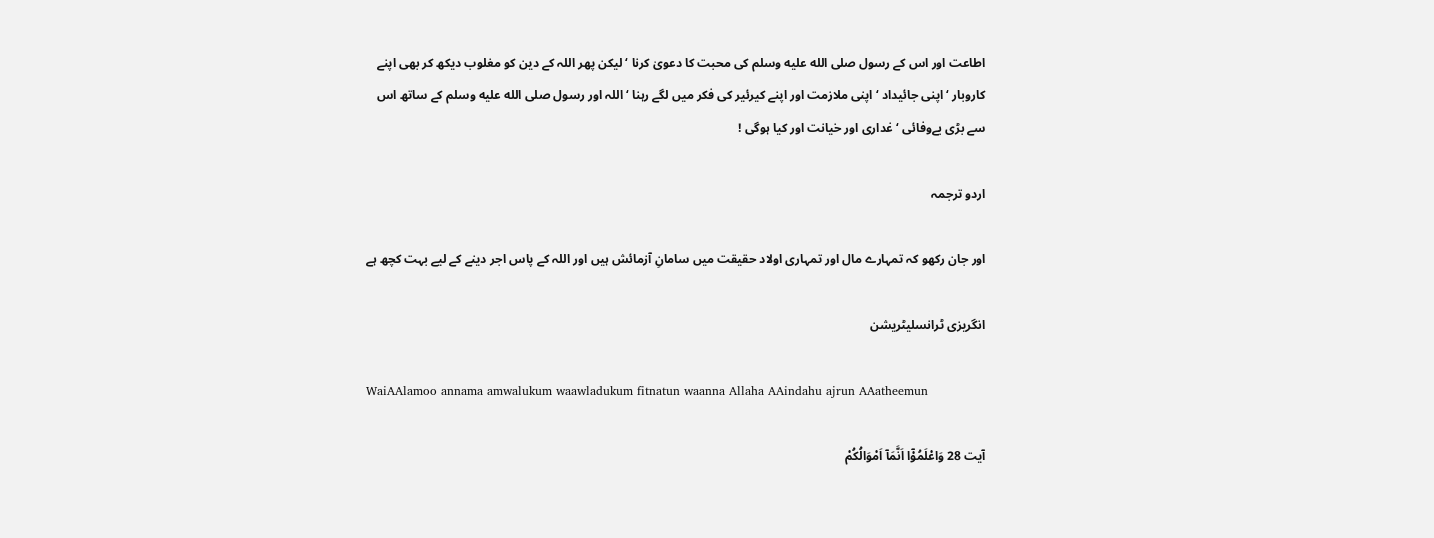اطاعت اور اس کے رسول صلى الله عليه وسلم کی محبت کا دعویٰ کرنا ‘ لیکن پھر اللہ کے دین کو مغلوب دیکھ کر بھی اپنے کاروبار ‘ اپنی جائیداد ‘ اپنی ملازمت اور اپنے کیرئیر کی فکر میں لگے رہنا ‘ اللہ اور رسول صلى الله عليه وسلم کے ساتھ اس سے بڑی بےوفائی ‘ غداری اور خیانت اور کیا ہوگی !

اردو ترجمہ

اور جان رکھو کہ تمہارے مال اور تمہاری اولاد حقیقت میں سامانِ آزمائش ہیں اور اللہ کے پاس اجر دینے کے لیے بہت کچھ ہے

انگریزی ٹرانسلیٹریشن

WaiAAlamoo annama amwalukum waawladukum fitnatun waanna Allaha AAindahu ajrun AAatheemun

آیت 28 وَاعْلَمُوْٓا اَنَّمَآ اَمْوَالُکُمْ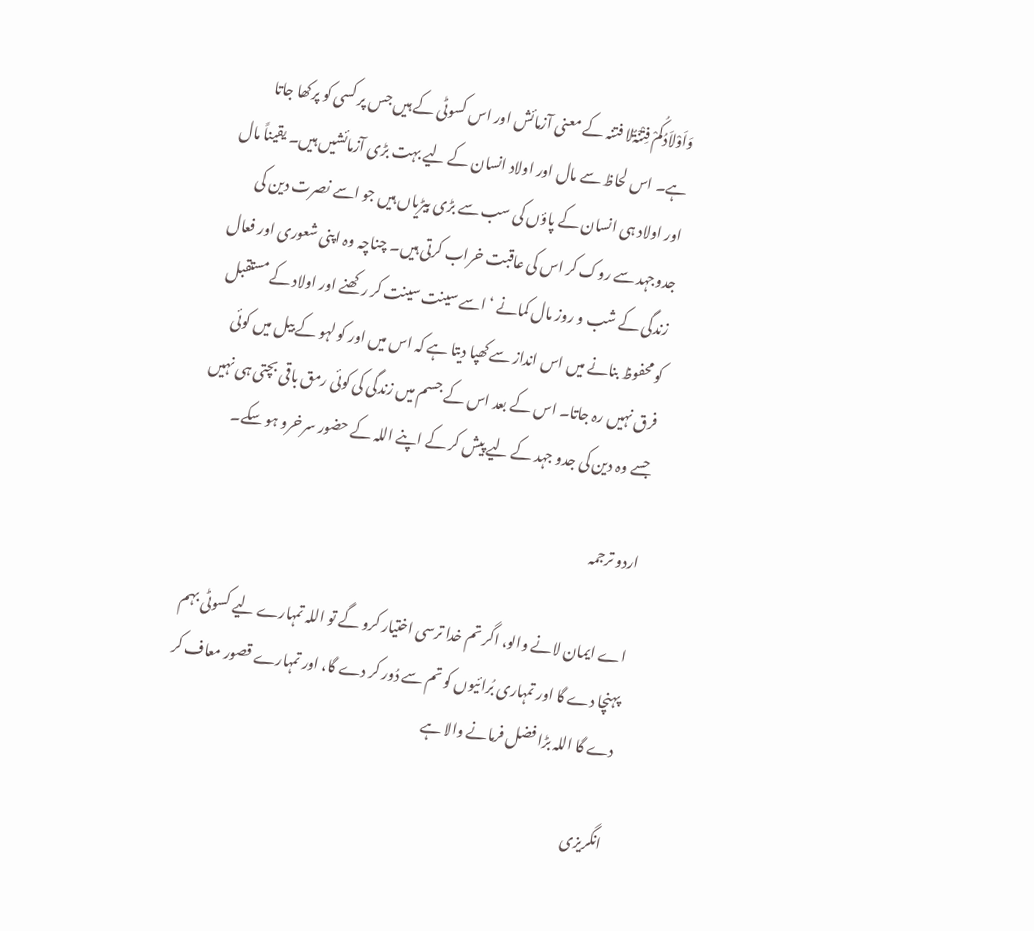وَاَوْلاَدُکُمْ فِتْنَۃٌلا فتنہ کے معنی آزمائش اور اس کسوٹی کے ہیں جس پر کسی کو پرکھا جاتا ہے۔ اس لحاظ سے مال اور اولاد انسان کے لیے بہت بڑی آزمائشیں ہیں۔ یقیناً مال اور اولاد ہی انسان کے پاؤں کی سب سے بڑی بیڑیاں ہیں جو اسے نصرت دین کی جدوجہد سے روک کر اس کی عاقبت خراب کرتی ہیں۔ چناچہ وہ اپنی شعوری اور فعال زندگی کے شب و روز مال کمانے ‘ اسے سینت سینت کر رکھنے اور اولاد کے مستقبل کو محفوظ بنانے میں اس انداز سے کھپا دیتا ہے کہ اس میں اور کو لہو کے بیل میں کوئی فرق نہیں رہ جاتا۔ اس کے بعد اس کے جسم میں زندگی کی کوئی رمق باقی بچتی ہی نہیں جسے وہ دین کی جدو جہد کے لیے پیش کر کے اپنے اللہ کے حضور سرخرو ہو سکے۔

اردو ترجمہ

اے ایمان لانے والو، اگر تم خدا ترسی اختیار کرو گے تو اللہ تمہارے لیے کسوٹی بہم پہنچا دے گا اور تمہاری بُرائیوں کو تم سے دُور کر دے گا، اور تمہارے قصور معاف کر دے گا اللہ بڑا فضل فرمانے والا ہے

انگریزی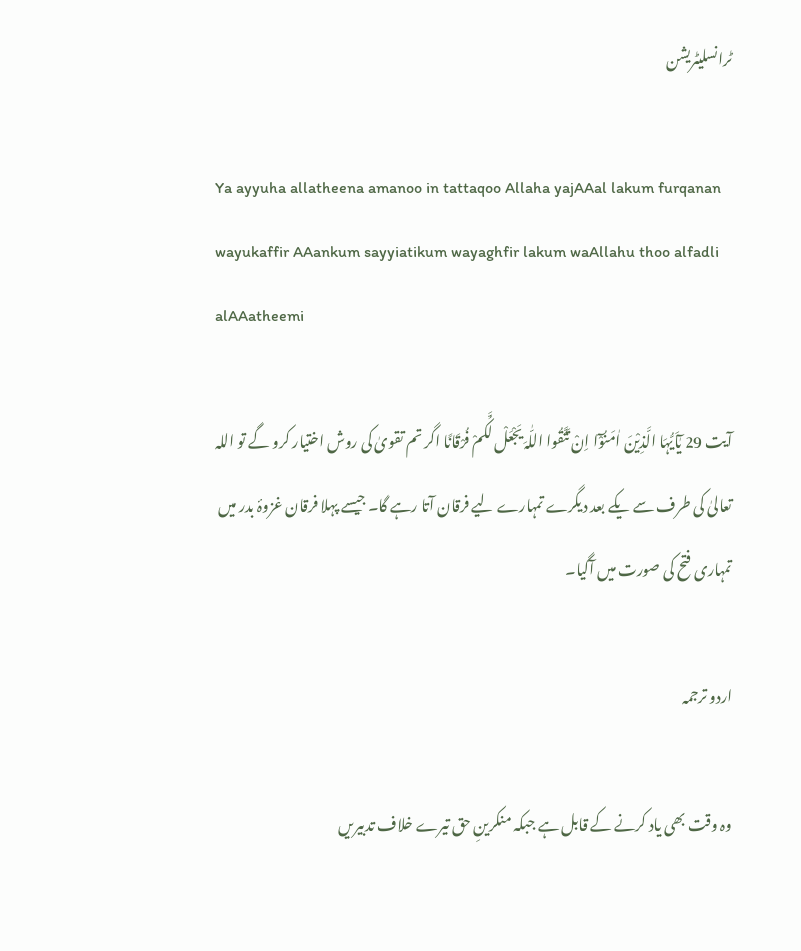ٹرانسلیٹریشن

Ya ayyuha allatheena amanoo in tattaqoo Allaha yajAAal lakum furqanan wayukaffir AAankum sayyiatikum wayaghfir lakum waAllahu thoo alfadli alAAatheemi

آیت 29 یٰٓاَیُّہَا الَّذِیْنَ اٰمَنُوْٓا اِنْ تَتَّقُوا اللّٰہَ یَجْعَلْ لَّکُمْ فُرْقَانًا اگر تم تقویٰ کی روش اختیار کرو گے تو اللہ تعالیٰ کی طرف سے یکے بعد دیگرے تمہارے لیے فرقان آتا رہے گا۔ جیسے پہلا فرقان غزوۂ بدر میں تمہاری فتح کی صورت میں آگیا۔

اردو ترجمہ

وہ وقت بھی یاد کرنے کے قابل ہے جبکہ منکرینِ حق تیرے خلاف تدبیریں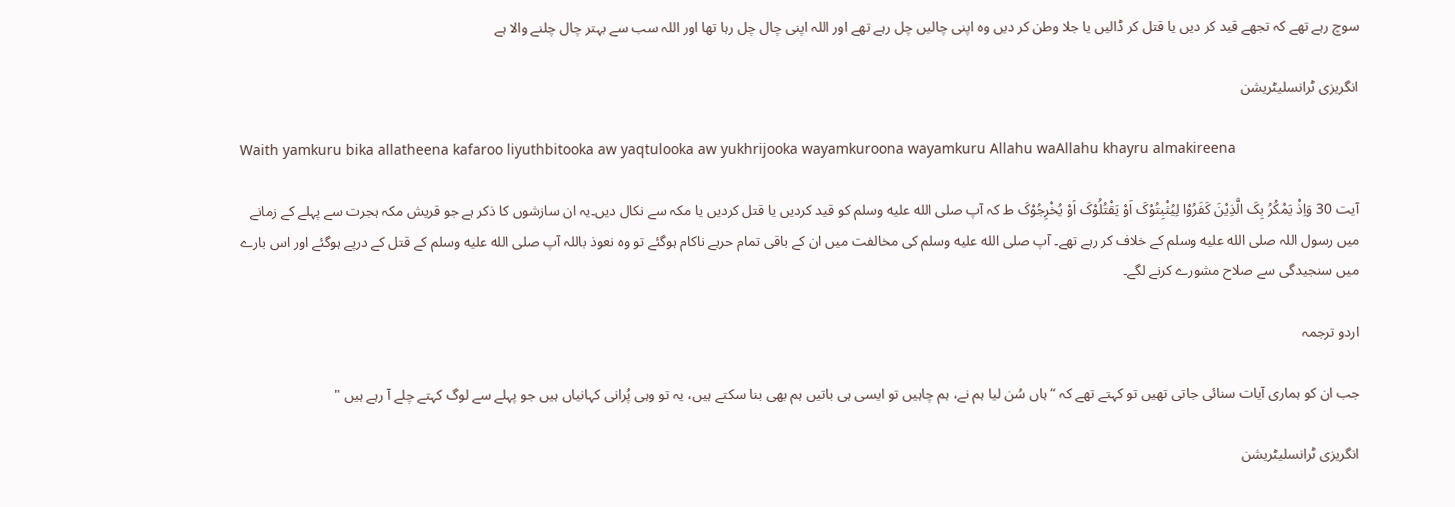سوچ رہے تھے کہ تجھے قید کر دیں یا قتل کر ڈالیں یا جلا وطن کر دیں وہ اپنی چالیں چل رہے تھے اور اللہ اپنی چال چل رہا تھا اور اللہ سب سے بہتر چال چلنے والا ہے

انگریزی ٹرانسلیٹریشن

Waith yamkuru bika allatheena kafaroo liyuthbitooka aw yaqtulooka aw yukhrijooka wayamkuroona wayamkuru Allahu waAllahu khayru almakireena

آیت 30 وَاِذْ یَمْکُرُ بِکَ الَّذِیْنَ کَفَرُوْا لِیُثْبِتُوْکَ اَوْ یَقْتُلُوْکَ اَوْ یُخْرِجُوْکَ ط کہ آپ صلى الله عليه وسلم کو قید کردیں یا قتل کردیں یا مکہ سے نکال دیں۔یہ ان سازشوں کا ذکر ہے جو قریش مکہ ہجرت سے پہلے کے زمانے میں رسول اللہ صلى الله عليه وسلم کے خلاف کر رہے تھے۔ آپ صلى الله عليه وسلم کی مخالفت میں ان کے باقی تمام حربے ناکام ہوگئے تو وہ نعوذ باللہ آپ صلى الله عليه وسلم کے قتل کے درپے ہوگئے اور اس بارے میں سنجیدگی سے صلاح مشورے کرنے لگے۔

اردو ترجمہ

جب ان کو ہماری آیات سنائی جاتی تھیں تو کہتے تھے کہ “ہاں سُن لیا ہم نے، ہم چاہیں تو ایسی ہی باتیں ہم بھی بنا سکتے ہیں، یہ تو وہی پُرانی کہانیاں ہیں جو پہلے سے لوگ کہتے چلے آ رہے ہیں "

انگریزی ٹرانسلیٹریشن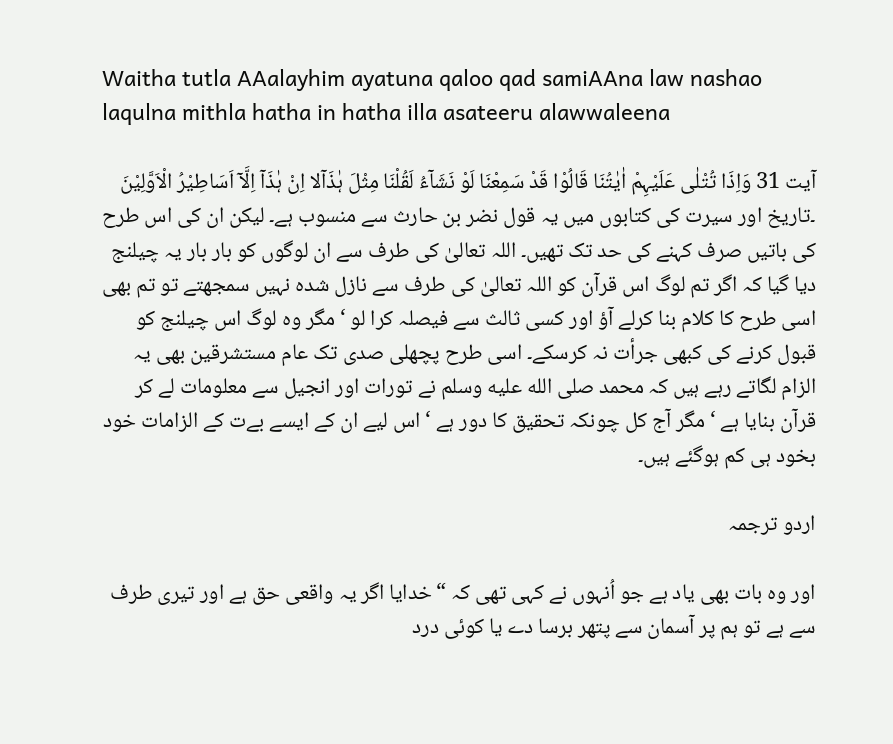Waitha tutla AAalayhim ayatuna qaloo qad samiAAna law nashao laqulna mithla hatha in hatha illa asateeru alawwaleena

آیت 31 وَاِذَا تُتْلٰی عَلَیْہِمْ اٰیٰتُنَا قَالُوْا قَدْ سَمِعْنَا لَوْ نَشَآءُ لَقُلْنَا مِثْلَ ہٰذَآلا اِنْ ہٰذَآ اِلَّآ اَسَاطِیْرُ الْاَوَّلِیْنَ ۔تاریخ اور سیرت کی کتابوں میں یہ قول نضر بن حارث سے منسوب ہے۔ لیکن ان کی اس طرح کی باتیں صرف کہنے کی حد تک تھیں۔ اللہ تعالیٰ کی طرف سے ان لوگوں کو بار بار یہ چیلنج دیا گیا کہ اگر تم لوگ اس قرآن کو اللہ تعالیٰ کی طرف سے نازل شدہ نہیں سمجھتے تو تم بھی اسی طرح کا کلام بنا کرلے آؤ اور کسی ثالث سے فیصلہ کرا لو ‘ مگر وہ لوگ اس چیلنج کو قبول کرنے کی کبھی جرأت نہ کرسکے۔ اسی طرح پچھلی صدی تک عام مستشرقین بھی یہ الزام لگاتے رہے ہیں کہ محمد صلى الله عليه وسلم نے تورات اور انجیل سے معلومات لے کر قرآن بنایا ہے ‘ مگر آج کل چونکہ تحقیق کا دور ہے ‘ اس لیے ان کے ایسے بےت کے الزامات خود بخود ہی کم ہوگئے ہیں۔

اردو ترجمہ

اور وہ بات بھی یاد ہے جو اُنہوں نے کہی تھی کہ “خدایا اگر یہ واقعی حق ہے اور تیری طرف سے ہے تو ہم پر آسمان سے پتھر برسا دے یا کوئی درد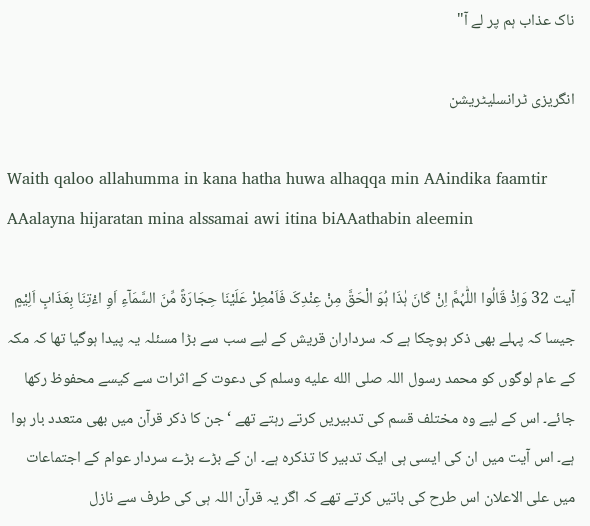ناک عذاب ہم پر لے آ"

انگریزی ٹرانسلیٹریشن

Waith qaloo allahumma in kana hatha huwa alhaqqa min AAindika faamtir AAalayna hijaratan mina alssamai awi itina biAAathabin aleemin

آیت 32 وَاِذْ قَالُوا اللّٰہُمَّ اِنْ کَانَ ہٰذَا ہُوَ الْحَقَّ مِنْ عِنْدِکَ فَاَمْطِرْ عَلَیْنَا حِجَارَۃً مِّنَ السَّمَآءِ اَوِ اءْتِنَا بِعَذَابٍ اَلِیْمٍ جیسا کہ پہلے بھی ذکر ہوچکا ہے کہ سرداران قریش کے لیے سب سے بڑا مسئلہ یہ پیدا ہوگیا تھا کہ مکہ کے عام لوگوں کو محمد رسول اللہ صلى الله عليه وسلم کی دعوت کے اثرات سے کیسے محفوظ رکھا جائے۔ اس کے لیے وہ مختلف قسم کی تدبیریں کرتے رہتے تھے ‘ جن کا ذکر قرآن میں بھی متعدد بار ہوا ہے۔ اس آیت میں ان کی ایسی ہی ایک تدبیر کا تذکرہ ہے۔ ان کے بڑے بڑے سردار عوام کے اجتماعات میں علی الاعلان اس طرح کی باتیں کرتے تھے کہ اگر یہ قرآن اللہ ہی کی طرف سے نازل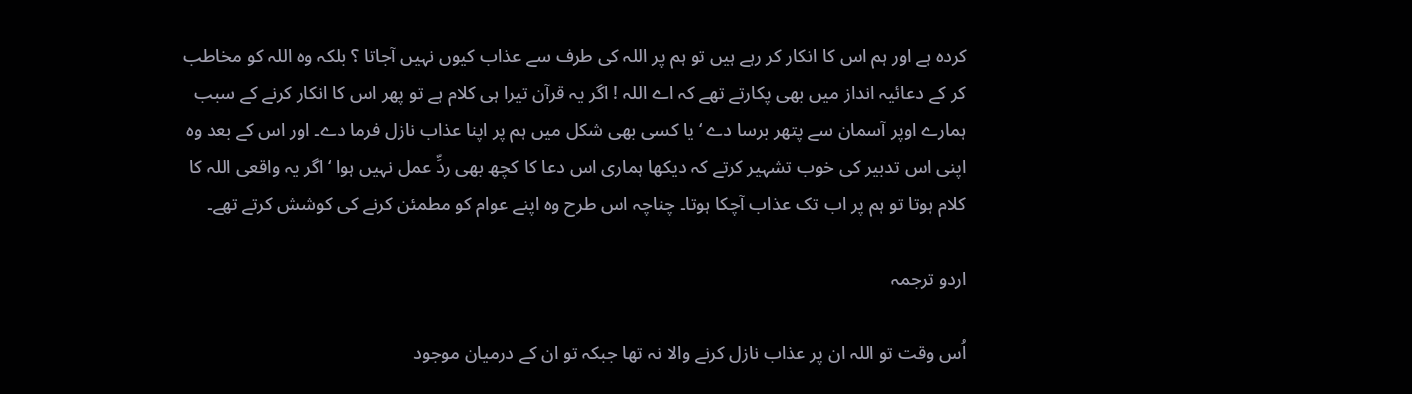کردہ ہے اور ہم اس کا انکار کر رہے ہیں تو ہم پر اللہ کی طرف سے عذاب کیوں نہیں آجاتا ؟ بلکہ وہ اللہ کو مخاطب کر کے دعائیہ انداز میں بھی پکارتے تھے کہ اے اللہ ! اگر یہ قرآن تیرا ہی کلام ہے تو پھر اس کا انکار کرنے کے سبب ہمارے اوپر آسمان سے پتھر برسا دے ‘ یا کسی بھی شکل میں ہم پر اپنا عذاب نازل فرما دے۔ اور اس کے بعد وہ اپنی اس تدبیر کی خوب تشہیر کرتے کہ دیکھا ہماری اس دعا کا کچھ بھی ردِّ عمل نہیں ہوا ‘ اگر یہ واقعی اللہ کا کلام ہوتا تو ہم پر اب تک عذاب آچکا ہوتا۔ چناچہ اس طرح وہ اپنے عوام کو مطمئن کرنے کی کوشش کرتے تھے۔

اردو ترجمہ

اُس وقت تو اللہ ان پر عذاب نازل کرنے والا نہ تھا جبکہ تو ان کے درمیان موجود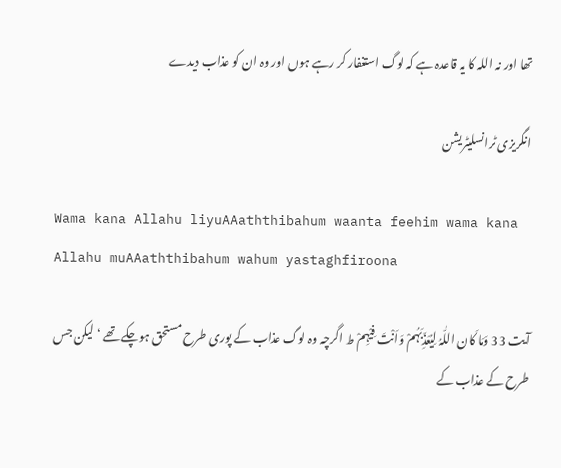تھا اور نہ اللہ کا یہ قاعدہ ہے کہ لوگ استغفار کر رہے ہوں اور وہ ان کو عذاب دیدے

انگریزی ٹرانسلیٹریشن

Wama kana Allahu liyuAAaththibahum waanta feehim wama kana Allahu muAAaththibahum wahum yastaghfiroona

آیت 33 وَمَا کَان اللّٰہُ لِیُعَذِّبَہُمْ وَاَنْتَ فِیْہِمْ ط اگرچہ وہ لوگ عذاب کے پوری طرح مستحق ہوچکے تھے ‘ لیکن جس طرح کے عذاب کے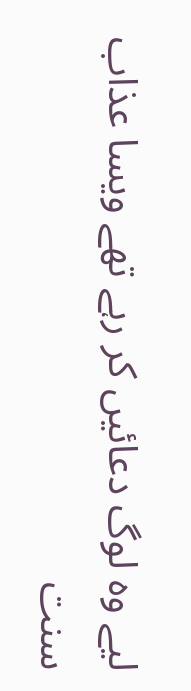لیے وہ لوگ دعائیں کر رہے تھے ویسا عذاب سنت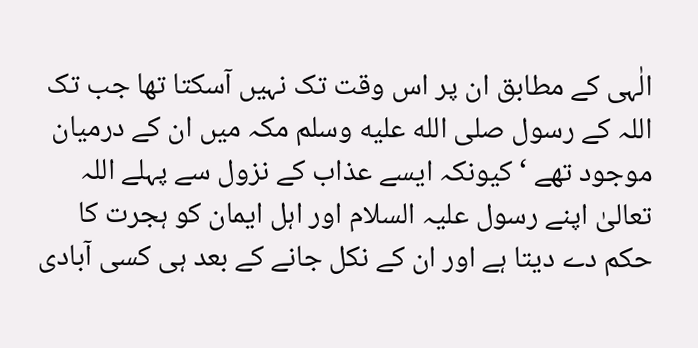الٰہی کے مطابق ان پر اس وقت تک نہیں آسکتا تھا جب تک اللہ کے رسول صلى الله عليه وسلم مکہ میں ان کے درمیان موجود تھے ‘ کیونکہ ایسے عذاب کے نزول سے پہلے اللہ تعالیٰ اپنے رسول علیہ السلام اور اہل ایمان کو ہجرت کا حکم دے دیتا ہے اور ان کے نکل جانے کے بعد ہی کسی آبادی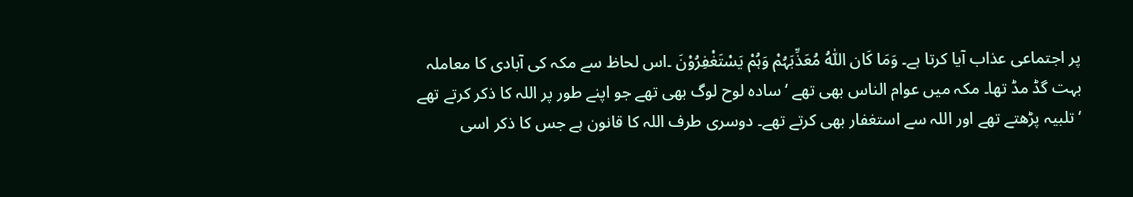پر اجتماعی عذاب آیا کرتا ہے۔ وَمَا کَان اللّٰہُ مُعَذِّبَہُمْ وَہُمْ یَسْتَغْفِرُوْنَ ۔اس لحاظ سے مکہ کی آبادی کا معاملہ بہت گڈ مڈ تھا۔ مکہ میں عوام الناس بھی تھے ‘ سادہ لوح لوگ بھی تھے جو اپنے طور پر اللہ کا ذکر کرتے تھے ‘ تلبیہ پڑھتے تھے اور اللہ سے استغفار بھی کرتے تھے۔ دوسری طرف اللہ کا قانون ہے جس کا ذکر اسی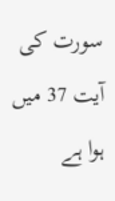سورت کی آیت 37 میں ہوا ہے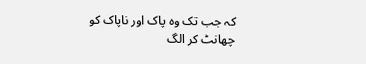کہ جب تک وہ پاک اور ناپاک کو چھانٹ کر الگ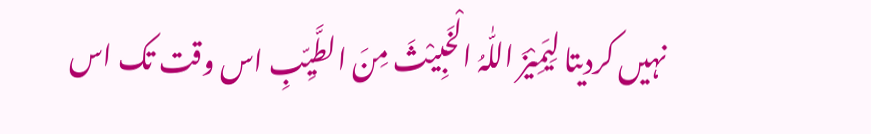نہیں کردیتا لِیَمِیْزَ اللّٰہُ الْخَبِیْثَ مِنَ الطَّیِّبِ اس وقت تک اس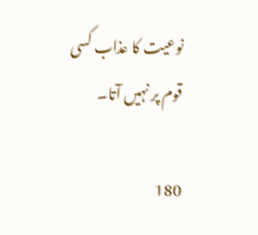نوعیت کا عذاب کسی قوم پر نہیں آتا۔

180